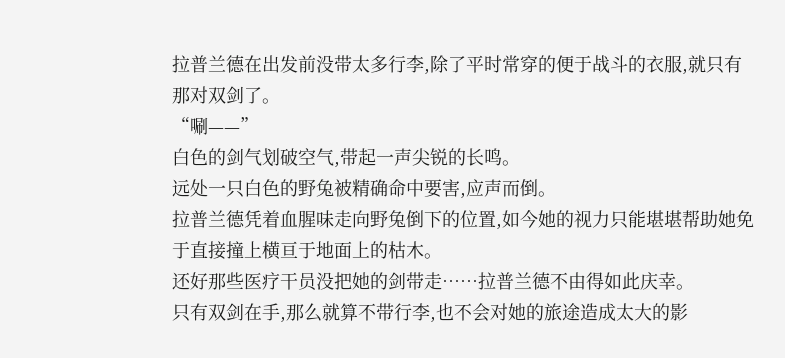拉普兰德在出发前没带太多行李,除了平时常穿的便于战斗的衣服,就只有那对双剑了。
“唰——”
白色的剑气划破空气,带起一声尖锐的长鸣。
远处一只白色的野兔被精确命中要害,应声而倒。
拉普兰德凭着血腥味走向野兔倒下的位置,如今她的视力只能堪堪帮助她免于直接撞上横亘于地面上的枯木。
还好那些医疗干员没把她的剑带走……拉普兰德不由得如此庆幸。
只有双剑在手,那么就算不带行李,也不会对她的旅途造成太大的影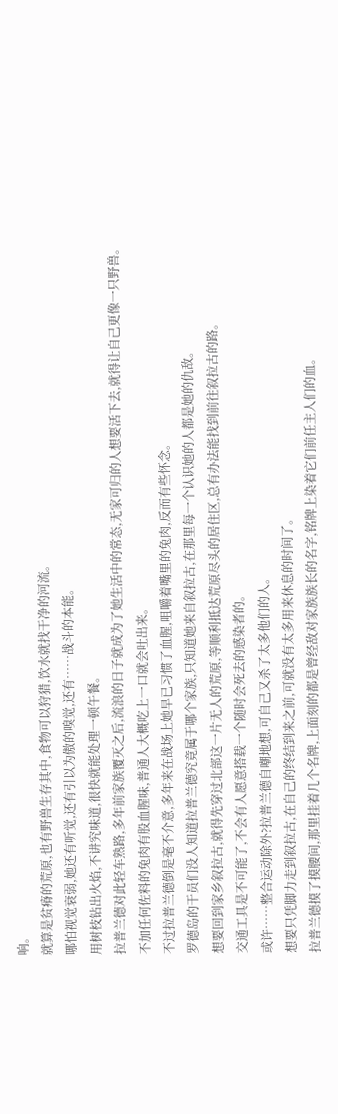响。
就算是贫瘠的荒原,也有野兽生存其中,食物可以狩猎,饮水就找干净的河流。
哪怕视觉衰弱,她还有听觉,还有引以为傲的嗅觉,还有……战斗的本能。
用树枝钻出火焰,不讲究味道,很快就能处理一顿午餐。
拉普兰德对此轻车熟路,多年前家族覆灭之后,流浪的日子就成为了她生活中的常态,无家可归的人想要活下去,就得让自己更像一只野兽。
不加任何佐料的兔肉有股血腥味,普通人大概吃上一口就会吐出来。
不过拉普兰德倒是毫不介意,多年来在战场上她早已习惯了血腥,咀嚼着嘴里的兔肉,反而有些怀念。
罗德岛的干员们没人知道拉普兰德究竟属于哪个家族,只知道她来自叙拉古,在那里每一个认识她的人都是她的仇敌。
想要回到家乡叙拉古,就得先穿过北部这一片无人的荒原,等顺利抵达荒原尽头的居住区,总有办法能找到前往叙拉古的路。
交通工具是不可能了,不会有人愿意搭载一个随时会死去的感染者的。
或许……整合运动除外?拉普兰德自嘲地想,可自己又杀了太多他们的人。
想要只凭脚力走到叙拉古,在自己的终结到来之前,可就没有太多用来休息的时间了。
拉普兰德摸了摸腰间,那里挂着几个名牌,上面刻的都是曾经敌对家族族长的名字,铭牌上染着它们前任主人们的血。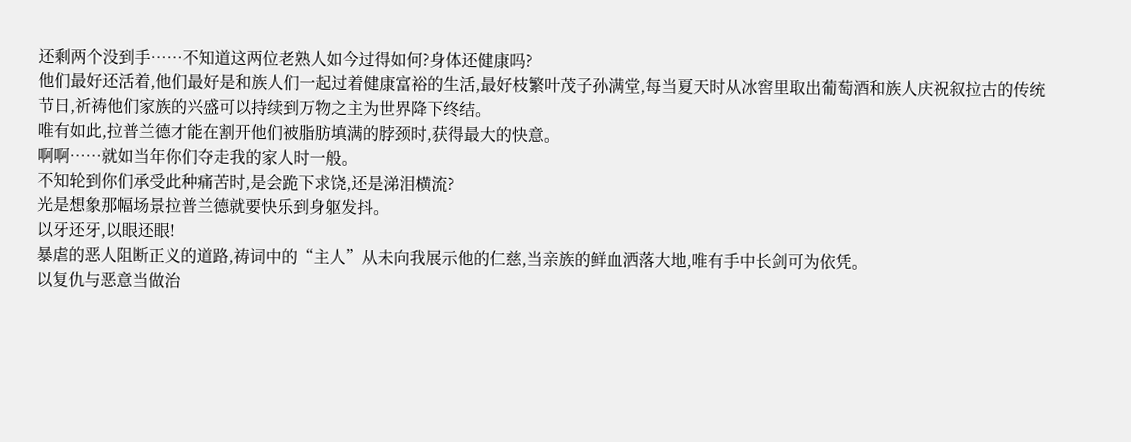还剩两个没到手……不知道这两位老熟人如今过得如何?身体还健康吗?
他们最好还活着,他们最好是和族人们一起过着健康富裕的生活,最好枝繁叶茂子孙满堂,每当夏天时从冰窖里取出葡萄酒和族人庆祝叙拉古的传统节日,祈祷他们家族的兴盛可以持续到万物之主为世界降下终结。
唯有如此,拉普兰德才能在割开他们被脂肪填满的脖颈时,获得最大的快意。
啊啊……就如当年你们夺走我的家人时一般。
不知轮到你们承受此种痛苦时,是会跪下求饶,还是涕泪横流?
光是想象那幅场景拉普兰德就要快乐到身躯发抖。
以牙还牙,以眼还眼!
暴虐的恶人阻断正义的道路,祷词中的“主人”从未向我展示他的仁慈,当亲族的鲜血洒落大地,唯有手中长剑可为依凭。
以复仇与恶意当做治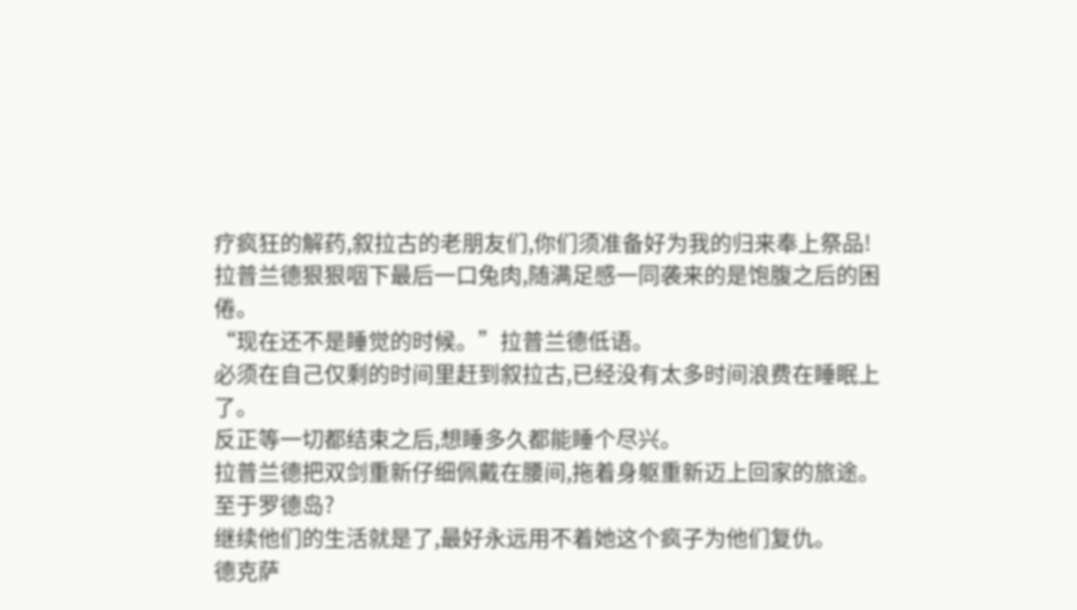疗疯狂的解药,叙拉古的老朋友们,你们须准备好为我的归来奉上祭品!
拉普兰德狠狠咽下最后一口兔肉,随满足感一同袭来的是饱腹之后的困倦。
“现在还不是睡觉的时候。”拉普兰德低语。
必须在自己仅剩的时间里赶到叙拉古,已经没有太多时间浪费在睡眠上了。
反正等一切都结束之后,想睡多久都能睡个尽兴。
拉普兰德把双剑重新仔细佩戴在腰间,拖着身躯重新迈上回家的旅途。
至于罗德岛?
继续他们的生活就是了,最好永远用不着她这个疯子为他们复仇。
德克萨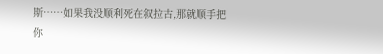斯……如果我没顺利死在叙拉古,那就顺手把你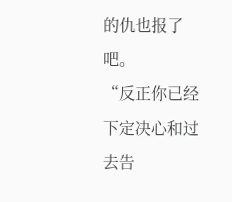的仇也报了吧。
“反正你已经下定决心和过去告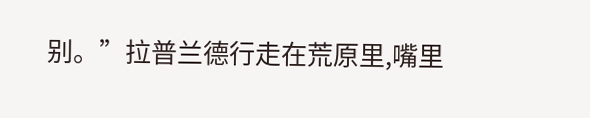别。”拉普兰德行走在荒原里,嘴里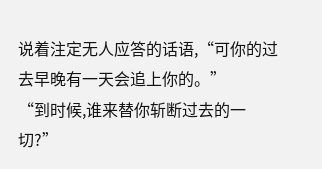说着注定无人应答的话语,“可你的过去早晚有一天会追上你的。”
“到时候,谁来替你斩断过去的一切?”